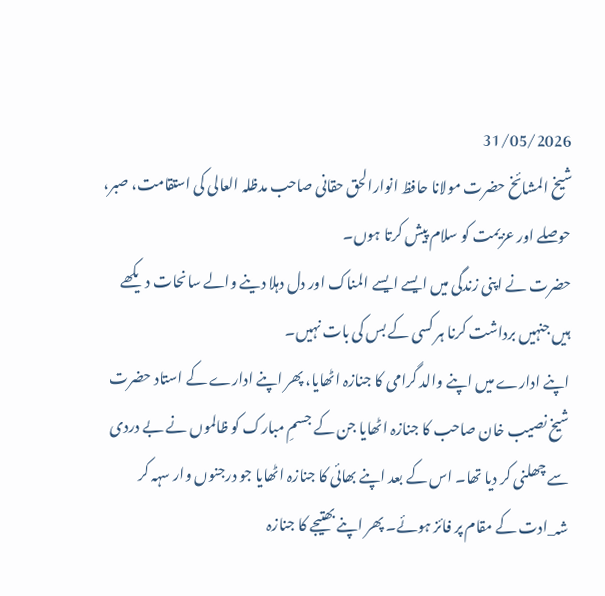31/05/2026
شیخ المشائخ حضرت مولانا حافظ انوارالحق حقانی صاحب مدظلہ العالی کی استقامت، صبر، حوصلے اور عزیمت کو سلام پیش کرتا ہوں۔
حضرت نے اپنی زندگی میں ایسے ایسے المناک اور دل دہلا دینے والے سانحات دیکھے ہیں جنہیں برداشت کرنا ہر کسی کے بس کی بات نہیں۔
اپنے ادارے میں اپنے والد گرامی کا جنازہ اٹھایا، پھر اپنے ادارے کے استاد حضرت شیخ نصیب خان صاحب کا جنازہ اٹھایا جن کے جسمِ مبارک کو ظالموں نے بے دردی سے چھلنی کر دیا تھا۔ اس کے بعد اپنے بھائی کا جنازہ اٹھایا جو درجنوں وار سہہ کر شہ_ادت کے مقام پر فائز ہوئے۔ پھر اپنے بھتیجے کا جنازہ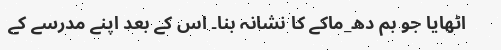اٹھایا جو بم دھ_ماکے کا نشانہ بنا۔ اس کے بعد اپنے مدرسے کے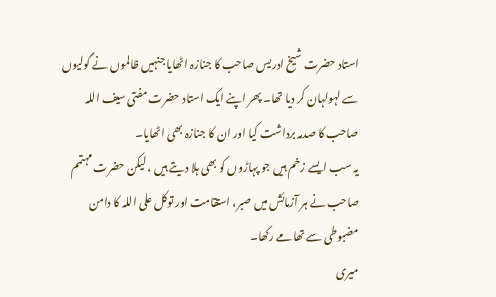استاد حضرت شیخ ادریس صاحب کا جنازہ اٹھایا جنہیں ظالموں نے گولیوں سے لہولہان کر دیا تھا۔ پھر اپنے ایک استاد حضرت مفتی سیف اللہ صاحب کا صدمہ برداشت کیا اور ان کا جنازہ بھی اٹھایا۔
یہ سب ایسے زخم ہیں جو پہاڑوں کو بھی ہلا دیتے ہیں ، لیکن حضرت مہتمم صاحب نے ہر آزمائش میں صبر، استقامت اور توکل علی اللہ کا دامن مضبوطی سے تھامے رکھا۔
میری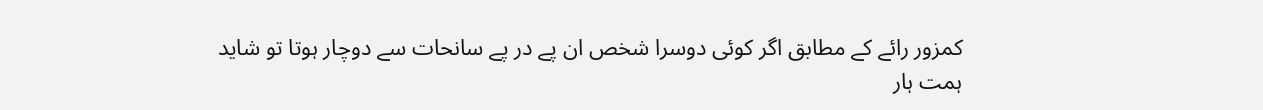کمزور رائے کے مطابق اگر کوئی دوسرا شخص ان پے در پے سانحات سے دوچار ہوتا تو شاید ہمت ہار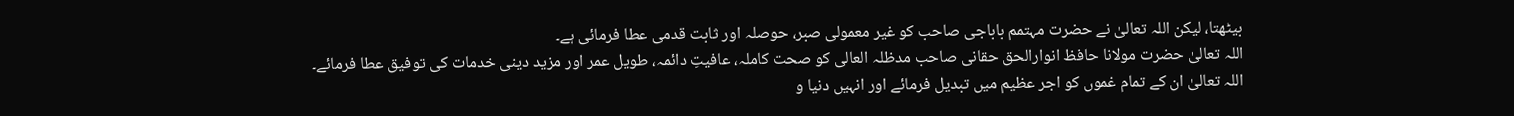بیٹھتا، لیکن اللہ تعالیٰ نے حضرت مہتمم باباجی صاحب کو غیر معمولی صبر، حوصلہ اور ثابت قدمی عطا فرمائی ہے۔
اللہ تعالیٰ حضرت مولانا حافظ انوارالحق حقانی صاحب مدظلہ العالی کو صحت کاملہ، عافیتِ دائمہ، طویل عمر اور مزید دینی خدمات کی توفیق عطا فرمائے۔
اللہ تعالیٰ ان کے تمام غموں کو اجر عظیم میں تبدیل فرمائے اور انہیں دنیا و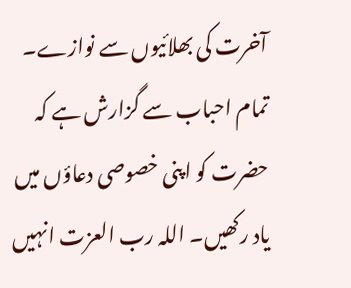آخرت کی بھلائیوں سے نوازے۔
تمام احباب سے گزارش ہے کہ حضرت کو اپنی خصوصی دعاؤں میں یاد رکھیں۔ اللہ رب العزت انہیں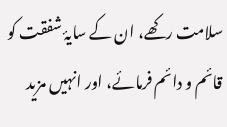سلامت رکھے، ان کے سایۂ شفقت کو قائم و دائم فرمائے، اور انہیں مزید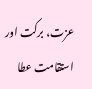عزت، برکت اور استقامت عطا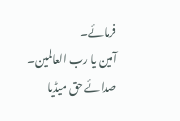فرمائے۔
آمین یا رب العالمین۔
صدائے حق میڈیا